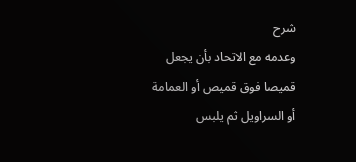شرح
وعدمه مع الاتحاد بأن يجعل قميصا فوق قميص أو العمامة أو السراويل ثم يلبس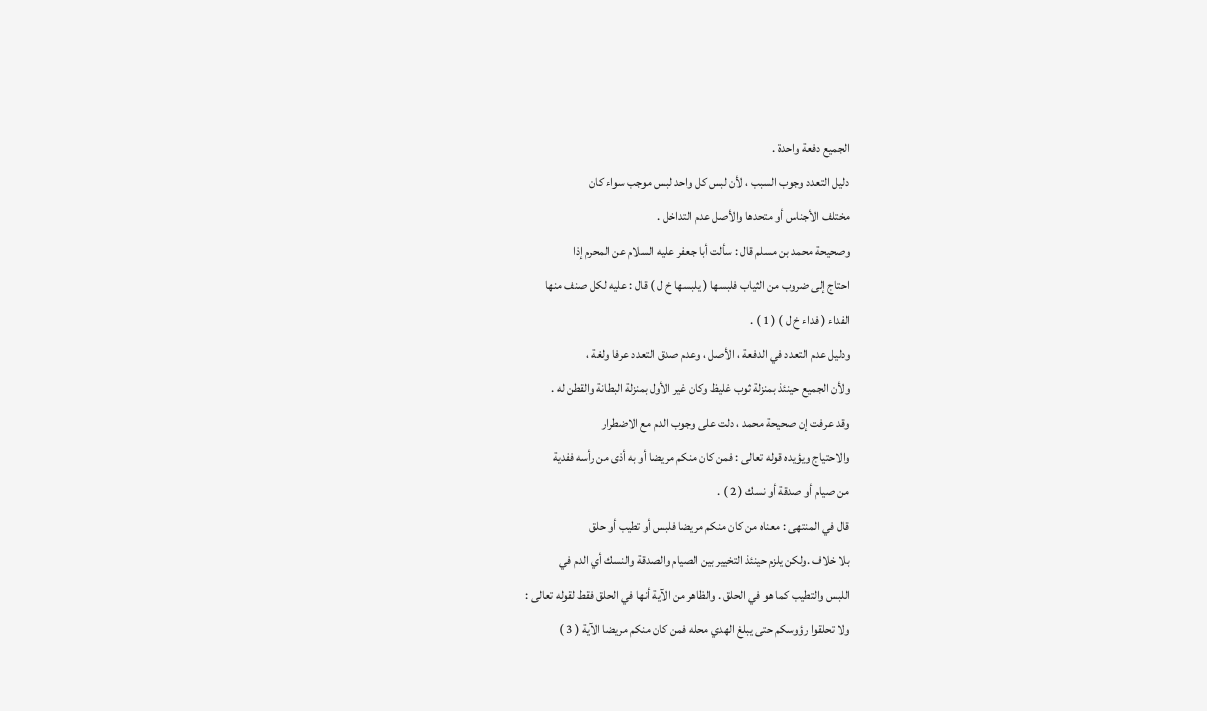الجميع دفعة واحدة .
دليل التعدد وجوب السبب ، لأن لبس كل واحد لبس موجب سواء كان
مختلف الأجناس أو متحدها والأصل عدم التداخل .
وصحيحة محمد بن مسلم قال : سألت أبا جعفر عليه السلام عن المحرم إذا
احتاج إلى ضروب من الثياب فلبسها ( يلبسها خ ل ) قال : عليه لكل صنف منها
الفداء ( فداء خ ل ) ( 1 ) .
ودليل عدم التعدد في الدفعة ، الأصل ، وعدم صدق التعدد عرفا ولغة ،
ولأن الجميع حينئذ بمنزلة ثوب غليظ وكان غير الأول بمنزلة البطانة والقطن له .
وقد عرفت إن صحيحة محمد ، دلت على وجوب الدم مع الاضطرار
والاحتياج ويؤيده قوله تعالى : فمن كان منكم مريضا أو به أذى من رأسه ففدية
من صيام أو صدقة أو نسك ( 2 ) .
قال في المنتهى : معناه من كان منكم مريضا فلبس أو تطيب أو حلق
بلا خلاف .ولكن يلزم حينئذ التخيير بين الصيام والصدقة والنسك أي الدم في
اللبس والتطيب كما هو في الحلق . والظاهر من الآية أنها في الحلق فقط لقوله تعالى :
ولا تحلقوا رؤوسكم حتى يبلغ الهدي محله فمن كان منكم مريضا الآية ( 3 )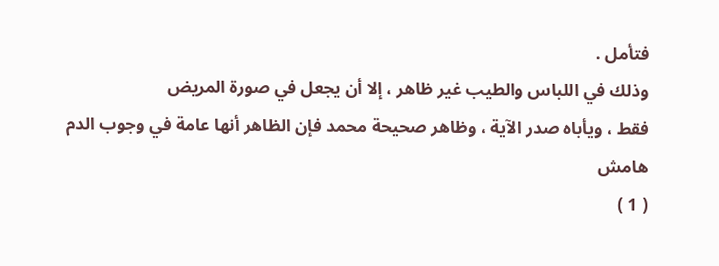فتأمل .
وذلك في اللباس والطيب غير ظاهر ، إلا أن يجعل في صورة المريض
فقط ، ويأباه صدر الآية ، وظاهر صحيحة محمد فإن الظاهر أنها عامة في وجوب الدم
هامش
( 1 )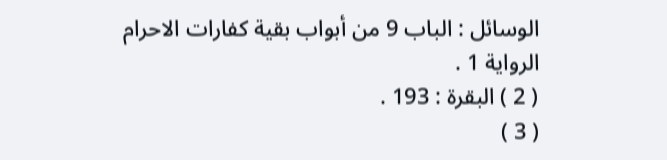الوسائل : الباب 9 من أبواب بقية كفارات الاحرام الرواية 1 .
( 2 ) البقرة : 193 .
( 3 )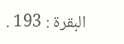البقرة : 193 .